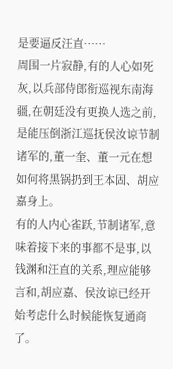是要逼反汪直……
周围一片寂静,有的人心如死灰,以兵部侍郎衔巡视东南海疆,在朝廷没有更换人选之前,是能压倒浙江巡抚侯汝谅节制诸军的,董一奎、董一元在想如何将黑锅扔到王本固、胡应嘉身上。
有的人内心雀跃,节制诸军,意味着接下来的事都不是事,以钱渊和汪直的关系,理应能够言和,胡应嘉、侯汝谅已经开始考虑什么时候能恢复通商了。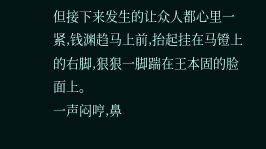但接下来发生的让众人都心里一紧,钱渊趋马上前,抬起挂在马镫上的右脚,狠狠一脚踹在王本固的脸面上。
一声闷哼,鼻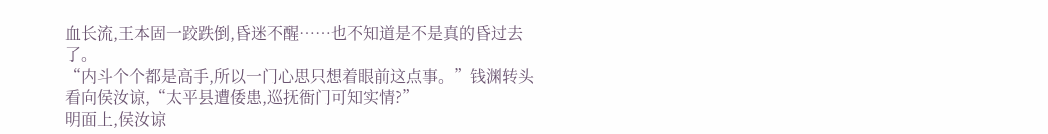血长流,王本固一跤跌倒,昏迷不醒……也不知道是不是真的昏过去了。
“内斗个个都是高手,所以一门心思只想着眼前这点事。”钱渊转头看向侯汝谅,“太平县遭倭患,巡抚衙门可知实情?”
明面上,侯汝谅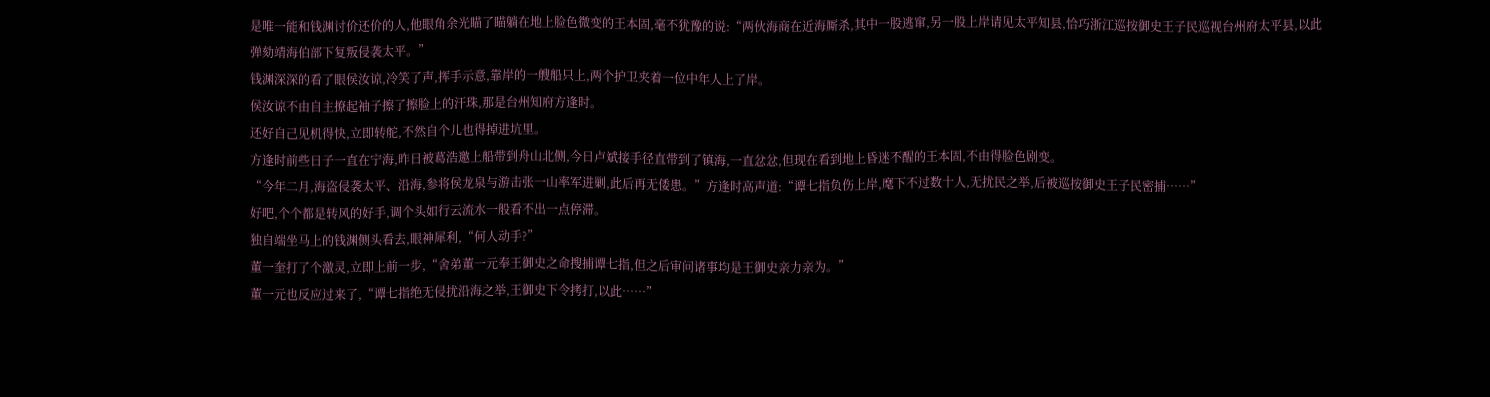是唯一能和钱渊讨价还价的人,他眼角余光瞄了瞄躺在地上脸色微变的王本固,毫不犹豫的说:“两伙海商在近海厮杀,其中一股逃窜,另一股上岸请见太平知县,恰巧浙江巡按御史王子民巡视台州府太平县,以此弹劾靖海伯部下复叛侵袭太平。”
钱渊深深的看了眼侯汝谅,冷笑了声,挥手示意,靠岸的一艘船只上,两个护卫夹着一位中年人上了岸。
侯汝谅不由自主撩起袖子擦了擦脸上的汗珠,那是台州知府方逢时。
还好自己见机得快,立即转舵,不然自个儿也得掉进坑里。
方逢时前些日子一直在宁海,昨日被葛浩邀上船带到舟山北侧,今日卢斌接手径直带到了镇海,一直忿忿,但现在看到地上昏迷不醒的王本固,不由得脸色剧变。
“今年二月,海盗侵袭太平、沿海,参将侯龙泉与游击张一山率军进剿,此后再无倭患。”方逢时高声道:“谭七指负伤上岸,麾下不过数十人,无扰民之举,后被巡按御史王子民密捕……”
好吧,个个都是转风的好手,调个头如行云流水一般看不出一点停滞。
独自端坐马上的钱渊侧头看去,眼神犀利,“何人动手?”
董一奎打了个激灵,立即上前一步,“舍弟董一元奉王御史之命搜捕谭七指,但之后审问诸事均是王御史亲力亲为。”
董一元也反应过来了,“谭七指绝无侵扰沿海之举,王御史下令拷打,以此……”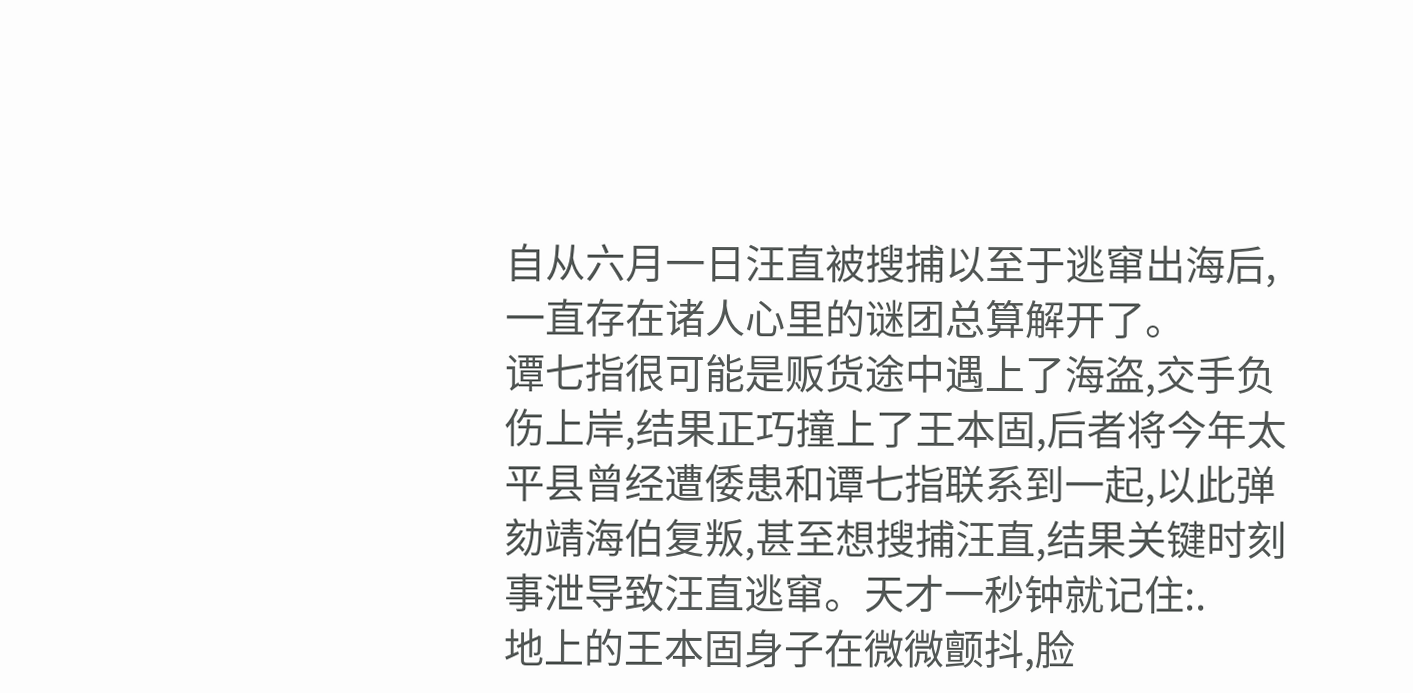自从六月一日汪直被搜捕以至于逃窜出海后,一直存在诸人心里的谜团总算解开了。
谭七指很可能是贩货途中遇上了海盗,交手负伤上岸,结果正巧撞上了王本固,后者将今年太平县曾经遭倭患和谭七指联系到一起,以此弹劾靖海伯复叛,甚至想搜捕汪直,结果关键时刻事泄导致汪直逃窜。天才一秒钟就记住:.
地上的王本固身子在微微颤抖,脸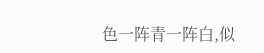色一阵青一阵白,似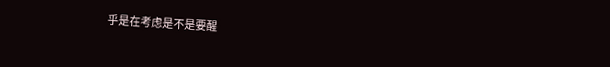乎是在考虑是不是要醒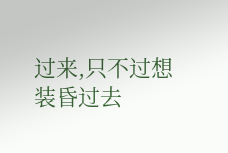过来,只不过想装昏过去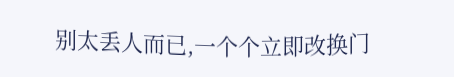别太丢人而已,一个个立即改换门